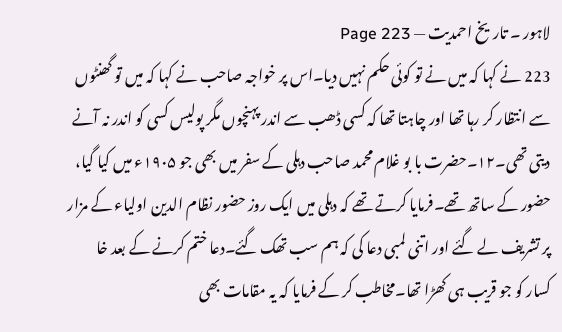لاہور ۔ تاریخ احمدیت — Page 223
223 نے کہا کہ میں نے تو کوئی حکم نہیں دیا۔اس پر خواجہ صاحب نے کہا کہ میں تو گھنٹوں سے انتظار کر رہا تھا اور چاہتا تھا کہ کسی ڈھب سے اندر پہنچوں مگر پولیس کسی کو اندر نہ آنے دیتی تھی۔۱۲۔حضرت با بو غلام محمد صاحب دہلی کے سفر میں بھی جو ۱۹۰۵ء میں کیا گیا، حضور کے ساتھ تھے۔فرمایا کرتے تھے کہ دہلی میں ایک روز حضور نظام الدین اولیاء کے مزار پر تشریف لے گئے اور اتنی لمبی دعا کی کہ ہم سب تھک گئے۔دعا ختم کرنے کے بعد خا کسار کو جو قریب ہی کھڑا تھا۔مخاطب کر کے فرمایا کہ یہ مقامات بھی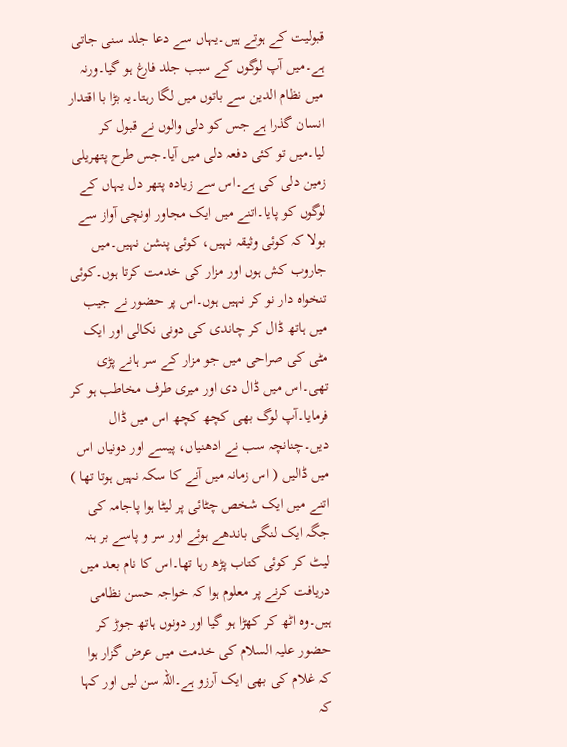قبولیت کے ہوتے ہیں۔یہاں سے دعا جلد سنی جاتی ہے۔میں آپ لوگوں کے سبب جلد فارغ ہو گیا۔ورنہ میں نظام الدین سے باتوں میں لگا رہتا۔یہ بڑا با اقتدار انسان گذرا ہے جس کو دلی والوں نے قبول کر لیا۔میں تو کئی دفعہ دلی میں آیا۔جس طرح پتھریلی زمین دلی کی ہے۔اس سے زیادہ پتھر دل یہاں کے لوگوں کو پایا۔اتنے میں ایک مجاور اونچی آواز سے بولا کہ کوئی وثیقہ نہیں، کوئی پنشن نہیں۔میں جاروب کش ہوں اور مزار کی خدمت کرتا ہوں۔کوئی تنخواہ دار نو کر نہیں ہوں۔اس پر حضور نے جیب میں ہاتھ ڈال کر چاندی کی دونی نکالی اور ایک مٹی کی صراحی میں جو مزار کے سر ہانے پڑی تھی۔اس میں ڈال دی اور میری طرف مخاطب ہو کر فرمایا۔آپ لوگ بھی کچھ کچھ اس میں ڈال دیں۔چنانچہ سب نے ادھنیاں، پیسے اور دونیاں اس میں ڈالیں ( اس زمانہ میں آنے کا سکہ نہیں ہوتا تھا ) اتنے میں ایک شخص چٹائی پر لیٹا ہوا پاجامہ کی جگہ ایک لنگی باندھے ہوئے اور سر و پاسے بر ہنہ لیٹ کر کوئی کتاب پڑھ رہا تھا۔اس کا نام بعد میں دریافت کرنے پر معلوم ہوا کہ خواجہ حسن نظامی ہیں۔وہ اٹھ کر کھڑا ہو گیا اور دونوں ہاتھ جوڑ کر حضور علیہ السلام کی خدمت میں عرض گزار ہوا کہ غلام کی بھی ایک آرزو ہے۔اللہ سن لیں اور کہا کہ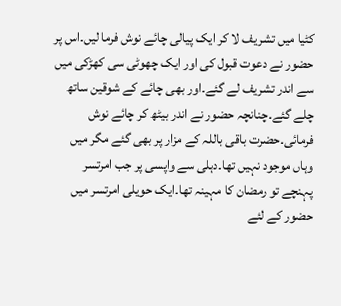کٹیا میں تشریف لا کر ایک پیالی چائے نوش فرما لیں۔اس پر حضور نے دعوت قبول کی اور ایک چھوٹی سی کھڑکی میں سے اندر تشریف لے گئے۔اور بھی چائے کے شوقین ساتھ چلے گئے۔چنانچہ حضور نے اندر بیٹھ کر چائے نوش فرمائی۔حضرت باقی باللہ کے مزار پر بھی گئے مگر میں وہاں موجود نہیں تھا۔دہلی سے واپسی پر جب امرتسر پہنچے تو رمضان کا مہینہ تھا۔ایک حویلی امرتسر میں حضور کے لئے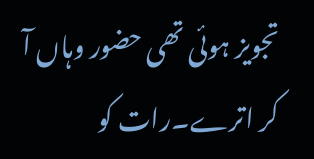تجویز ہوئی تھی حضور وہاں آ کر اترے۔رات کو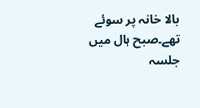بالا خانہ پر سوئے تھے۔صبح ہال میں جلسہ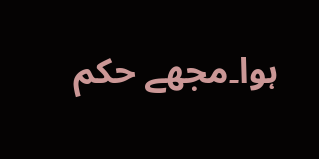ہوا۔مجھے حکم